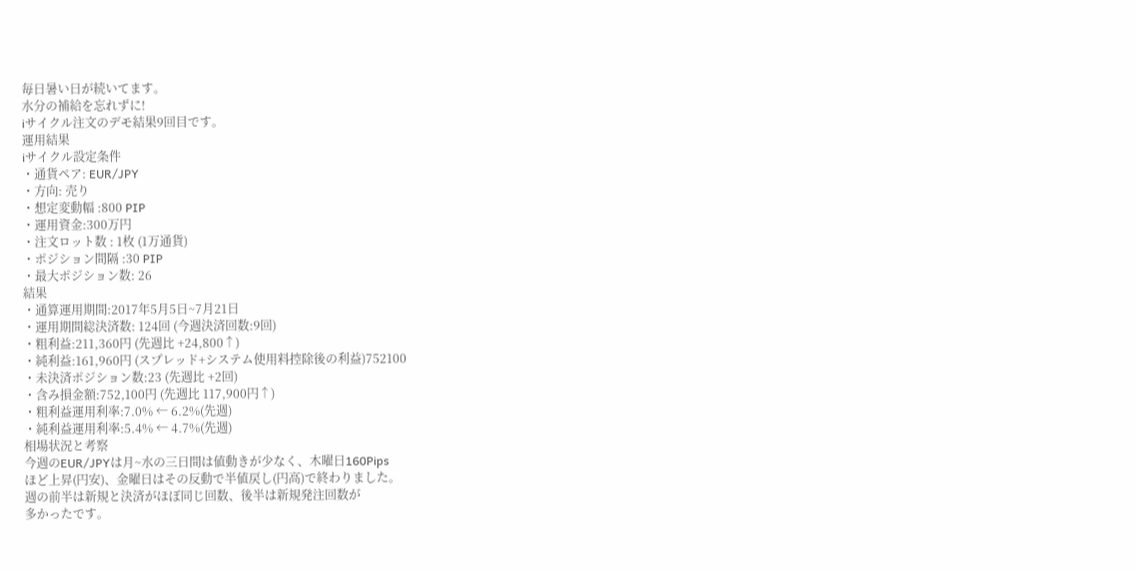毎日暑い日が続いてます。
水分の補給を忘れずに!
iサイクル注文のデモ結果9回目です。
運用結果
iサイクル設定条件
・通貨ペア: EUR/JPY
・方向: 売り
・想定変動幅 :800 PIP
・運用資金:300万円
・注文ロット数 : 1枚 (1万通貨)
・ポジション間隔 :30 PIP
・最大ポジション数: 26
結果
・通算運用期間:2017年5月5日~7月21日
・運用期間総決済数: 124回 (今週決済回数:9回)
・粗利益:211,360円 (先週比 +24,800↑)
・純利益:161,960円 (スプレッド+システム使用料控除後の利益)752100
・未決済ポジション数:23 (先週比 +2回)
・含み損金額:752,100円 (先週比 117,900円↑)
・粗利益運用利率:7.0% ← 6.2%(先週)
・純利益運用利率:5.4% ← 4.7%(先週)
相場状況と考察
今週のEUR/JPYは月~水の三日間は値動きが少なく、木曜日160Pips
ほど上昇(円安)、金曜日はその反動で半値戻し(円高)で終わりました。
週の前半は新規と決済がほぼ同じ回数、後半は新規発注回数が
多かったです。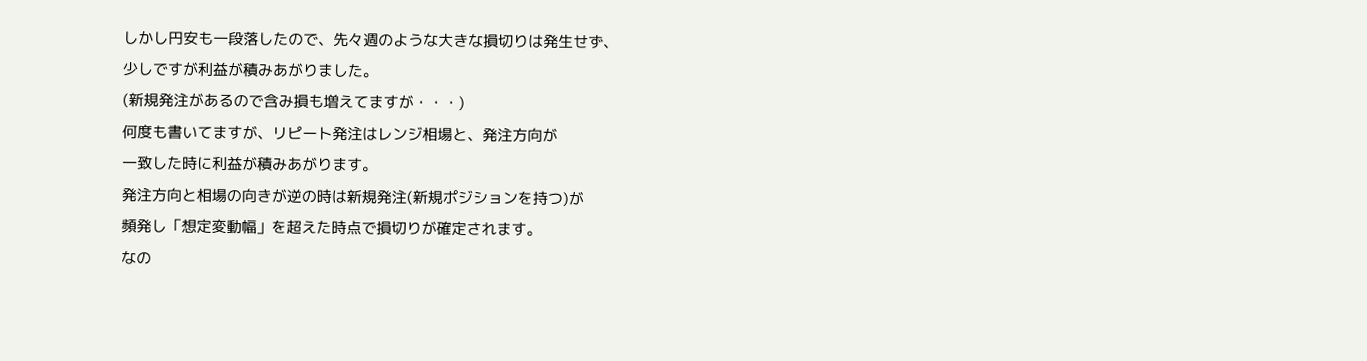しかし円安も一段落したので、先々週のような大きな損切りは発生せず、
少しですが利益が積みあがりました。
(新規発注があるので含み損も増えてますが・・・)
何度も書いてますが、リピート発注はレンジ相場と、発注方向が
一致した時に利益が積みあがります。
発注方向と相場の向きが逆の時は新規発注(新規ポジションを持つ)が
頻発し「想定変動幅」を超えた時点で損切りが確定されます。
なの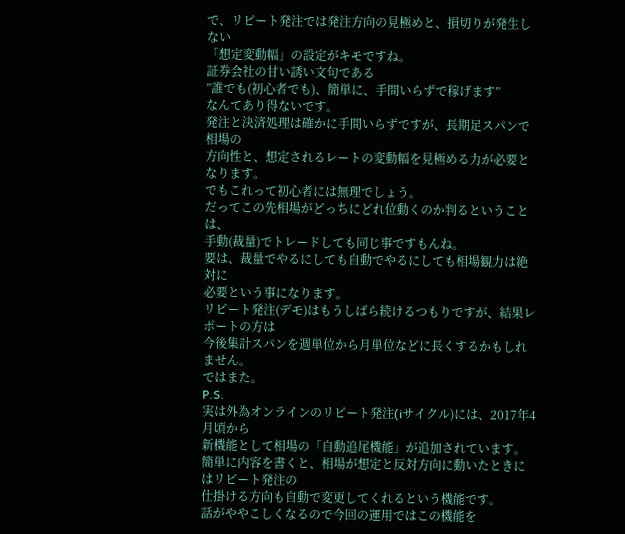で、リピート発注では発注方向の見極めと、損切りが発生しない
「想定変動幅」の設定がキモですね。
証券会社の甘い誘い文句である
”誰でも(初心者でも)、簡単に、手間いらずで稼げます”
なんてあり得ないです。
発注と決済処理は確かに手間いらずですが、長期足スパンで相場の
方向性と、想定されるレートの変動幅を見極める力が必要となります。
でもこれって初心者には無理でしょう。
だってこの先相場がどっちにどれ位動くのか判るということは、
手動(裁量)でトレードしても同じ事ですもんね。
要は、裁量でやるにしても自動でやるにしても相場観力は絶対に
必要という事になります。
リピート発注(デモ)はもうしばら続けるつもりですが、結果レポートの方は
今後集計スパンを週単位から月単位などに長くするかもしれません。
ではまた。
P.S.
実は外為オンラインのリピート発注(iサイクル)には、2017年4月頃から
新機能として相場の「自動追尾機能」が追加されています。
簡単に内容を書くと、相場が想定と反対方向に動いたときにはリピート発注の
仕掛ける方向も自動で変更してくれるという機能です。
話がややこしくなるので今回の運用ではこの機能を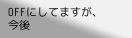OFFにしてますが、
今後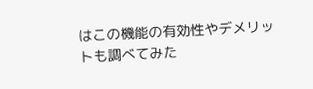はこの機能の有効性やデメリットも調べてみた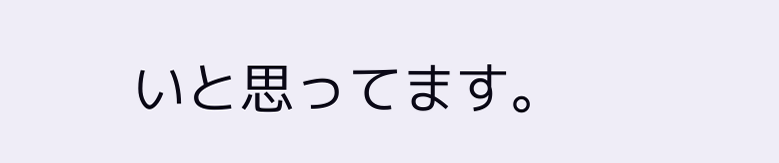いと思ってます。